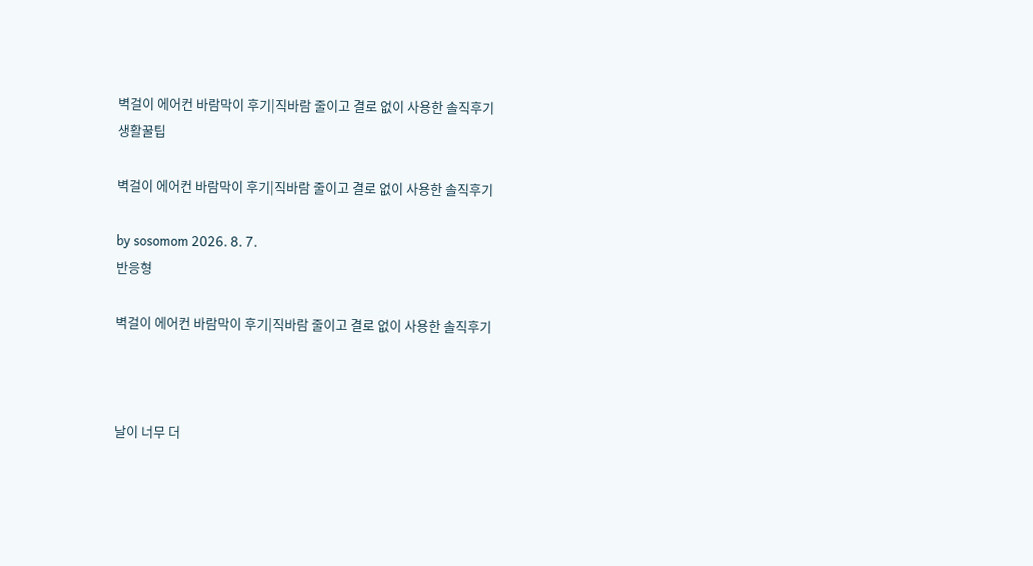벽걸이 에어컨 바람막이 후기|직바람 줄이고 결로 없이 사용한 솔직후기
생활꿀팁

벽걸이 에어컨 바람막이 후기|직바람 줄이고 결로 없이 사용한 솔직후기

by sosomom 2026. 8. 7.
반응형

벽걸이 에어컨 바람막이 후기|직바람 줄이고 결로 없이 사용한 솔직후기



날이 너무 더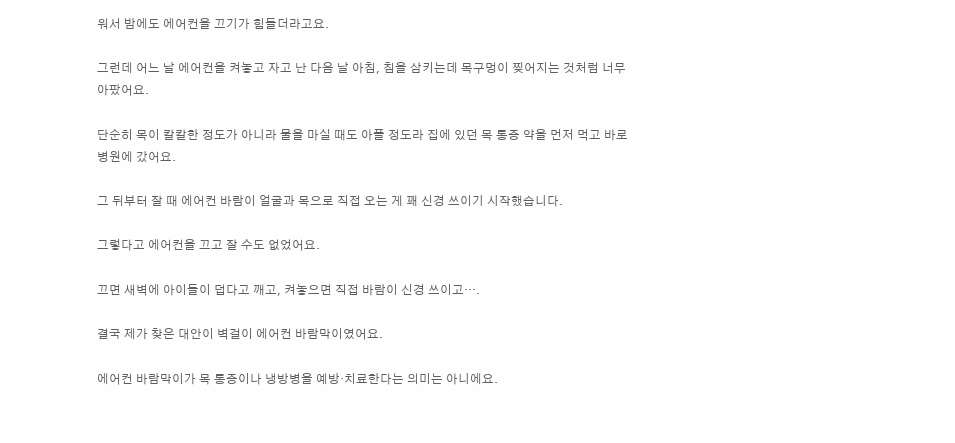워서 밤에도 에어컨을 끄기가 힘들더라고요.

그런데 어느 날 에어컨을 켜놓고 자고 난 다음 날 아침, 침을 삼키는데 목구멍이 찢어지는 것처럼 너무 아팠어요.

단순히 목이 칼칼한 정도가 아니라 물을 마실 때도 아플 정도라 집에 있던 목 통증 약을 먼저 먹고 바로 병원에 갔어요.

그 뒤부터 잘 때 에어컨 바람이 얼굴과 목으로 직접 오는 게 꽤 신경 쓰이기 시작했습니다.

그렇다고 에어컨을 끄고 잘 수도 없었어요.

끄면 새벽에 아이들이 덥다고 깨고, 켜놓으면 직접 바람이 신경 쓰이고….

결국 제가 찾은 대안이 벽걸이 에어컨 바람막이였어요.

에어컨 바람막이가 목 통증이나 냉방병을 예방·치료한다는 의미는 아니에요.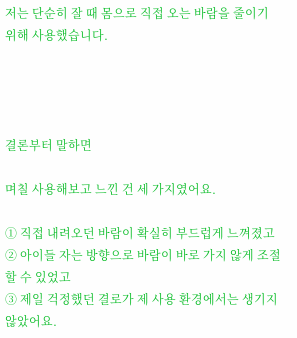저는 단순히 잘 때 몸으로 직접 오는 바람을 줄이기 위해 사용했습니다.




결론부터 말하면

며칠 사용해보고 느낀 건 세 가지였어요.

① 직접 내려오던 바람이 확실히 부드럽게 느껴졌고
② 아이들 자는 방향으로 바람이 바로 가지 않게 조절할 수 있었고
③ 제일 걱정했던 결로가 제 사용 환경에서는 생기지 않았어요.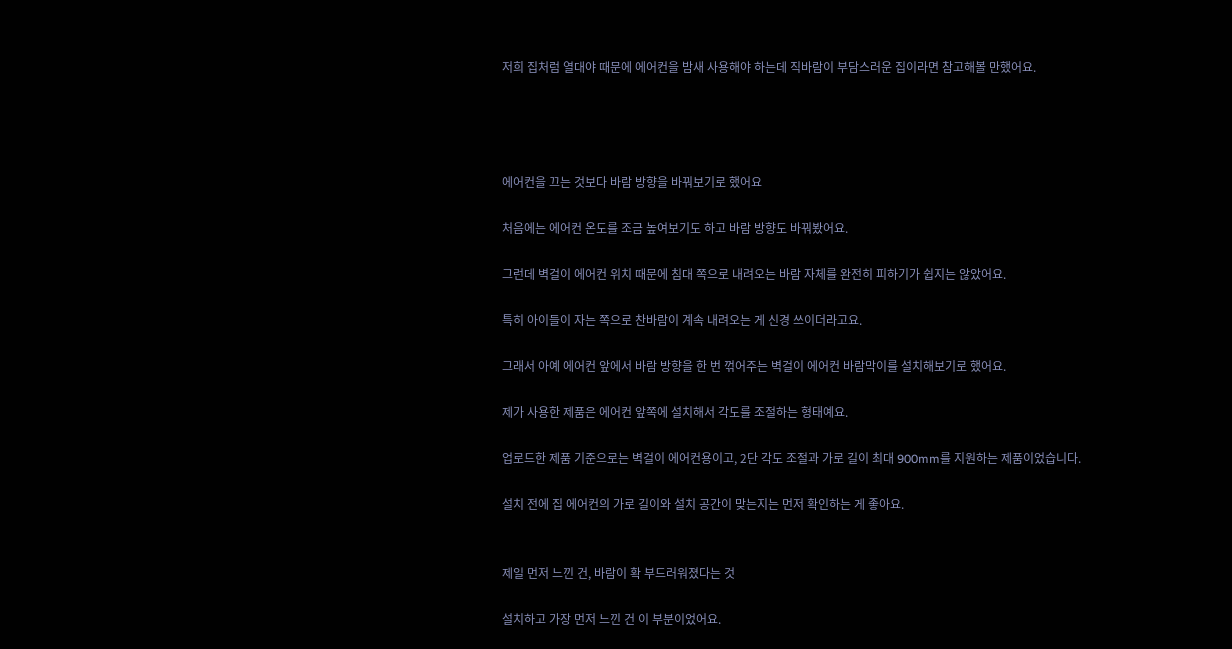저희 집처럼 열대야 때문에 에어컨을 밤새 사용해야 하는데 직바람이 부담스러운 집이라면 참고해볼 만했어요.




에어컨을 끄는 것보다 바람 방향을 바꿔보기로 했어요

처음에는 에어컨 온도를 조금 높여보기도 하고 바람 방향도 바꿔봤어요.

그런데 벽걸이 에어컨 위치 때문에 침대 쪽으로 내려오는 바람 자체를 완전히 피하기가 쉽지는 않았어요.

특히 아이들이 자는 쪽으로 찬바람이 계속 내려오는 게 신경 쓰이더라고요.

그래서 아예 에어컨 앞에서 바람 방향을 한 번 꺾어주는 벽걸이 에어컨 바람막이를 설치해보기로 했어요.

제가 사용한 제품은 에어컨 앞쪽에 설치해서 각도를 조절하는 형태예요.

업로드한 제품 기준으로는 벽걸이 에어컨용이고, 2단 각도 조절과 가로 길이 최대 900mm를 지원하는 제품이었습니다.

설치 전에 집 에어컨의 가로 길이와 설치 공간이 맞는지는 먼저 확인하는 게 좋아요.


제일 먼저 느낀 건, 바람이 확 부드러워졌다는 것

설치하고 가장 먼저 느낀 건 이 부분이었어요.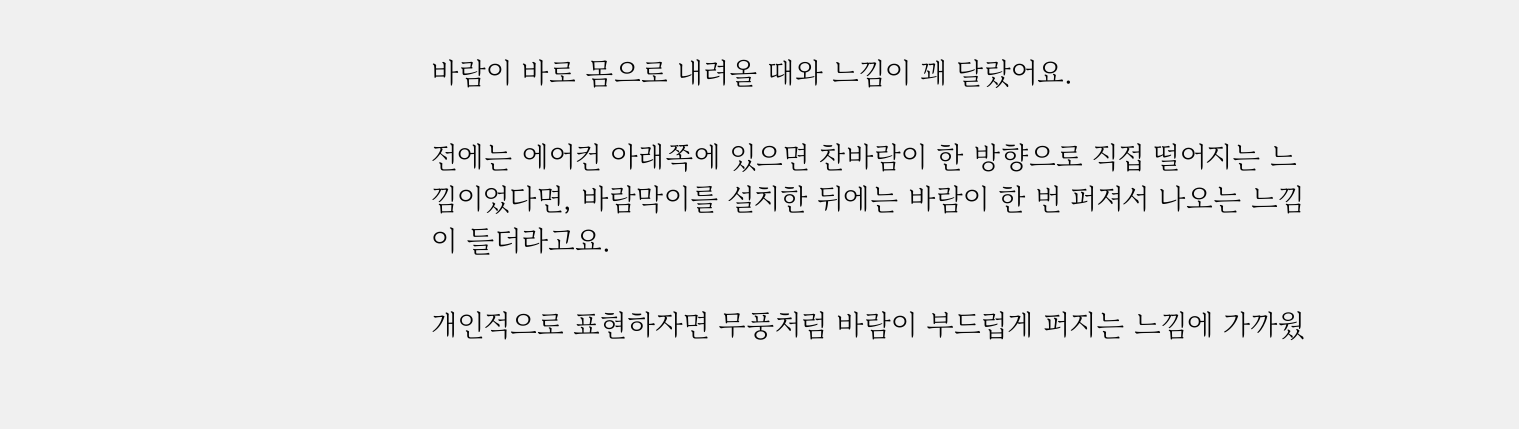바람이 바로 몸으로 내려올 때와 느낌이 꽤 달랐어요.

전에는 에어컨 아래쪽에 있으면 찬바람이 한 방향으로 직접 떨어지는 느낌이었다면, 바람막이를 설치한 뒤에는 바람이 한 번 퍼져서 나오는 느낌이 들더라고요.

개인적으로 표현하자면 무풍처럼 바람이 부드럽게 퍼지는 느낌에 가까웠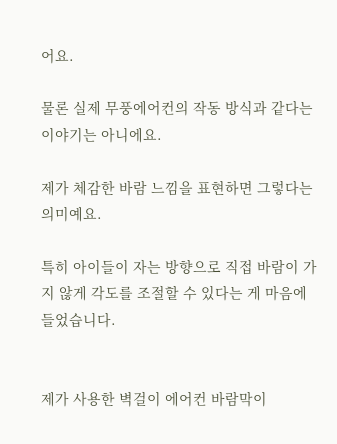어요.

물론 실제 무풍에어컨의 작동 방식과 같다는 이야기는 아니에요.

제가 체감한 바람 느낌을 표현하면 그렇다는 의미예요.

특히 아이들이 자는 방향으로 직접 바람이 가지 않게 각도를 조절할 수 있다는 게 마음에 들었습니다.


제가 사용한 벽걸이 에어컨 바람막이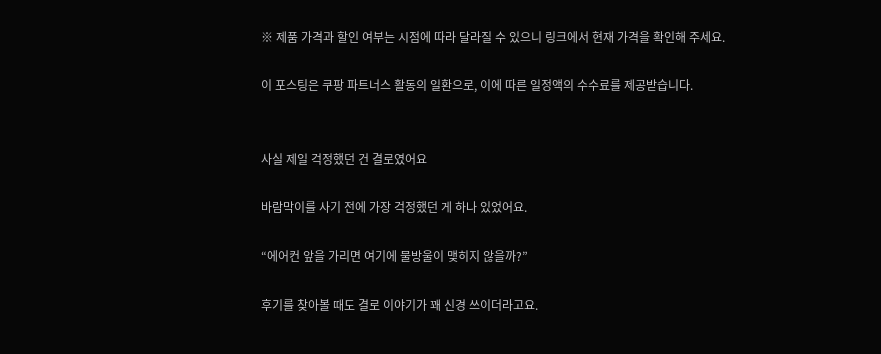※ 제품 가격과 할인 여부는 시점에 따라 달라질 수 있으니 링크에서 현재 가격을 확인해 주세요.

이 포스팅은 쿠팡 파트너스 활동의 일환으로, 이에 따른 일정액의 수수료를 제공받습니다.


사실 제일 걱정했던 건 결로였어요

바람막이를 사기 전에 가장 걱정했던 게 하나 있었어요.

“에어컨 앞을 가리면 여기에 물방울이 맺히지 않을까?”

후기를 찾아볼 때도 결로 이야기가 꽤 신경 쓰이더라고요.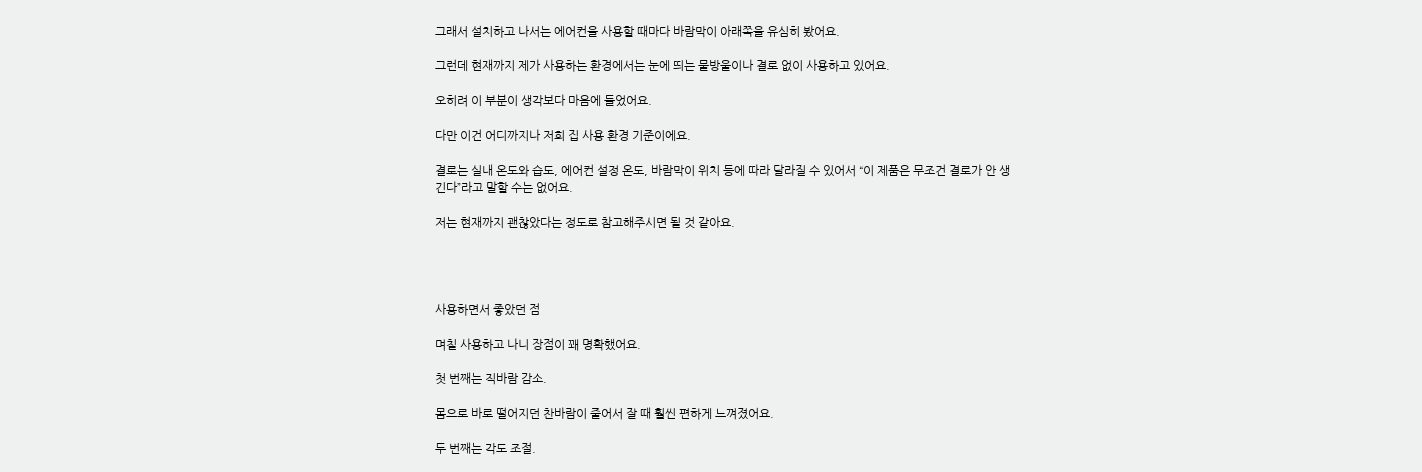그래서 설치하고 나서는 에어컨을 사용할 때마다 바람막이 아래쪽을 유심히 봤어요.

그런데 현재까지 제가 사용하는 환경에서는 눈에 띄는 물방울이나 결로 없이 사용하고 있어요.

오히려 이 부분이 생각보다 마음에 들었어요.

다만 이건 어디까지나 저희 집 사용 환경 기준이에요.

결로는 실내 온도와 습도, 에어컨 설정 온도, 바람막이 위치 등에 따라 달라질 수 있어서 “이 제품은 무조건 결로가 안 생긴다”라고 말할 수는 없어요.

저는 현재까지 괜찮았다는 정도로 참고해주시면 될 것 같아요.




사용하면서 좋았던 점

며칠 사용하고 나니 장점이 꽤 명확했어요.

첫 번째는 직바람 감소.

몸으로 바로 떨어지던 찬바람이 줄어서 잘 때 훨씬 편하게 느껴졌어요.

두 번째는 각도 조절.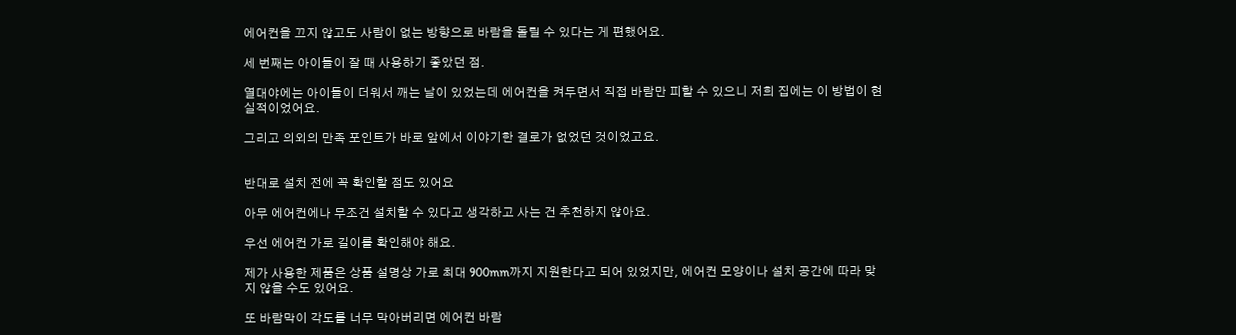에어컨을 끄지 않고도 사람이 없는 방향으로 바람을 돌릴 수 있다는 게 편했어요.

세 번째는 아이들이 잘 때 사용하기 좋았던 점.

열대야에는 아이들이 더워서 깨는 날이 있었는데 에어컨을 켜두면서 직접 바람만 피할 수 있으니 저희 집에는 이 방법이 현실적이었어요.

그리고 의외의 만족 포인트가 바로 앞에서 이야기한 결로가 없었던 것이었고요.


반대로 설치 전에 꼭 확인할 점도 있어요

아무 에어컨에나 무조건 설치할 수 있다고 생각하고 사는 건 추천하지 않아요.

우선 에어컨 가로 길이를 확인해야 해요.

제가 사용한 제품은 상품 설명상 가로 최대 900mm까지 지원한다고 되어 있었지만, 에어컨 모양이나 설치 공간에 따라 맞지 않을 수도 있어요.

또 바람막이 각도를 너무 막아버리면 에어컨 바람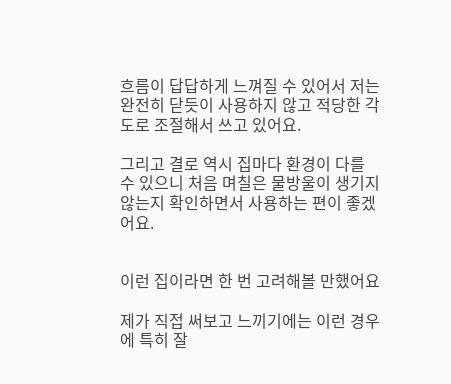흐름이 답답하게 느껴질 수 있어서 저는 완전히 닫듯이 사용하지 않고 적당한 각도로 조절해서 쓰고 있어요.

그리고 결로 역시 집마다 환경이 다를 수 있으니 처음 며칠은 물방울이 생기지 않는지 확인하면서 사용하는 편이 좋겠어요.


이런 집이라면 한 번 고려해볼 만했어요

제가 직접 써보고 느끼기에는 이런 경우에 특히 잘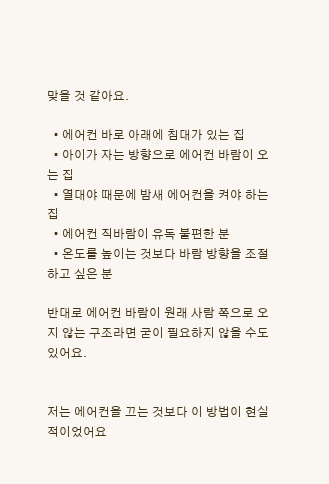맞을 것 같아요.

  • 에어컨 바로 아래에 침대가 있는 집
  • 아이가 자는 방향으로 에어컨 바람이 오는 집
  • 열대야 때문에 밤새 에어컨을 켜야 하는 집
  • 에어컨 직바람이 유독 불편한 분
  • 온도를 높이는 것보다 바람 방향을 조절하고 싶은 분

반대로 에어컨 바람이 원래 사람 쪽으로 오지 않는 구조라면 굳이 필요하지 않을 수도 있어요.


저는 에어컨을 끄는 것보다 이 방법이 현실적이었어요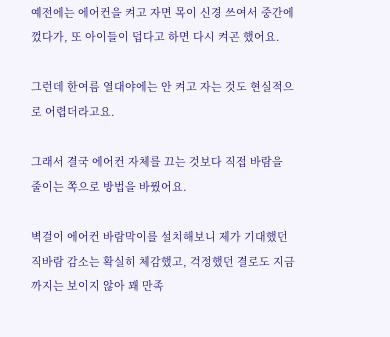예전에는 에어컨을 켜고 자면 목이 신경 쓰여서 중간에 껐다가, 또 아이들이 덥다고 하면 다시 켜곤 했어요.

그런데 한여름 열대야에는 안 켜고 자는 것도 현실적으로 어렵더라고요.

그래서 결국 에어컨 자체를 끄는 것보다 직접 바람을 줄이는 쪽으로 방법을 바꿨어요.

벽걸이 에어컨 바람막이를 설치해보니 제가 기대했던 직바람 감소는 확실히 체감했고, 걱정했던 결로도 지금까지는 보이지 않아 꽤 만족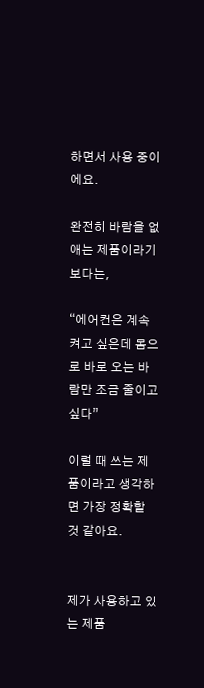하면서 사용 중이에요.

완전히 바람을 없애는 제품이라기보다는,

“에어컨은 계속 켜고 싶은데 몸으로 바로 오는 바람만 조금 줄이고 싶다”

이럴 때 쓰는 제품이라고 생각하면 가장 정확할 것 같아요.


제가 사용하고 있는 제품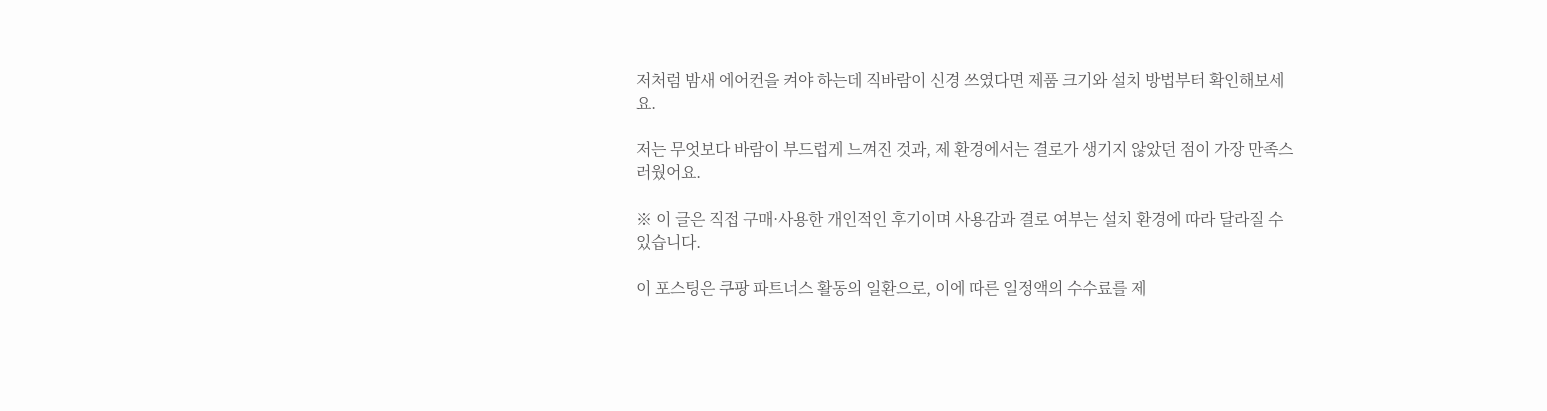저처럼 밤새 에어컨을 켜야 하는데 직바람이 신경 쓰였다면 제품 크기와 설치 방법부터 확인해보세요.

저는 무엇보다 바람이 부드럽게 느껴진 것과, 제 환경에서는 결로가 생기지 않았던 점이 가장 만족스러웠어요.

※ 이 글은 직접 구매·사용한 개인적인 후기이며 사용감과 결로 여부는 설치 환경에 따라 달라질 수 있습니다.

이 포스팅은 쿠팡 파트너스 활동의 일환으로, 이에 따른 일정액의 수수료를 제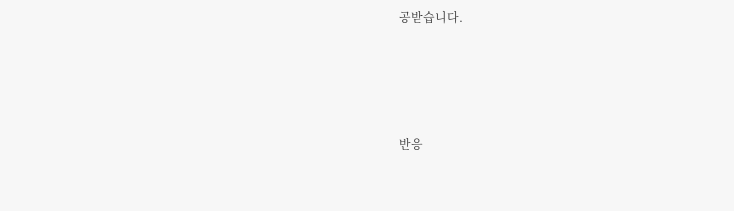공받습니다.




반응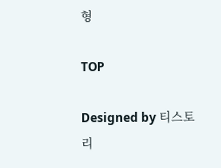형

TOP

Designed by 티스토리